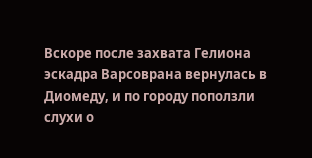Вскоре после захвата Гелиона эскадра Варсоврана вернулась в Диомеду, и по городу поползли слухи о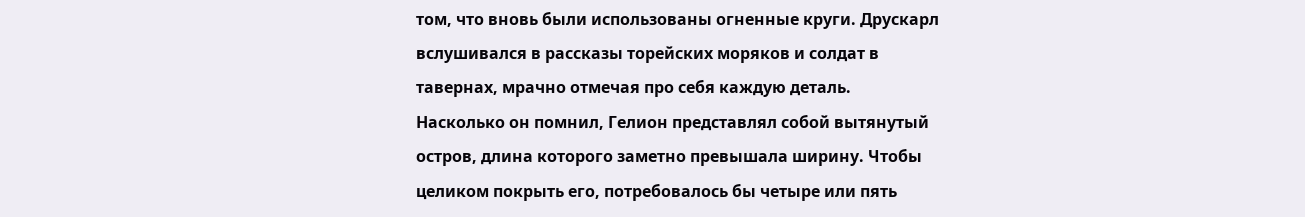том, что вновь были использованы огненные круги. Друскарл вслушивался в рассказы торейских моряков и солдат в тавернах, мрачно отмечая про себя каждую деталь. Насколько он помнил, Гелион представлял собой вытянутый остров, длина которого заметно превышала ширину. Чтобы целиком покрыть его, потребовалось бы четыре или пять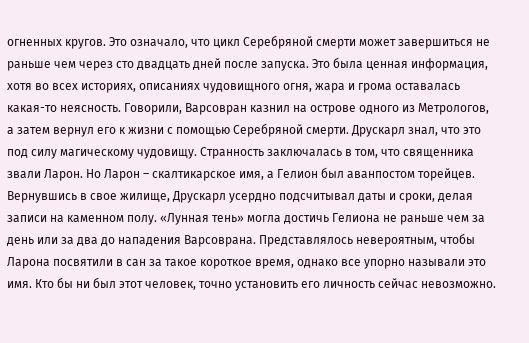огненных кругов. Это означало, что цикл Серебряной смерти может завершиться не раньше чем через сто двадцать дней после запуска. Это была ценная информация, хотя во всех историях, описаниях чудовищного огня, жара и грома оставалась какая-то неясность. Говорили, Варсовран казнил на острове одного из Метрологов, а затем вернул его к жизни с помощью Серебряной смерти. Друскарл знал, что это под силу магическому чудовищу. Странность заключалась в том, что священника звали Ларон. Но Ларон – скалтикарское имя, а Гелион был аванпостом торейцев. Вернувшись в свое жилище, Друскарл усердно подсчитывал даты и сроки, делая записи на каменном полу. «Лунная тень» могла достичь Гелиона не раньше чем за день или за два до нападения Варсоврана. Представлялось невероятным, чтобы Ларона посвятили в сан за такое короткое время, однако все упорно называли это имя. Кто бы ни был этот человек, точно установить его личность сейчас невозможно.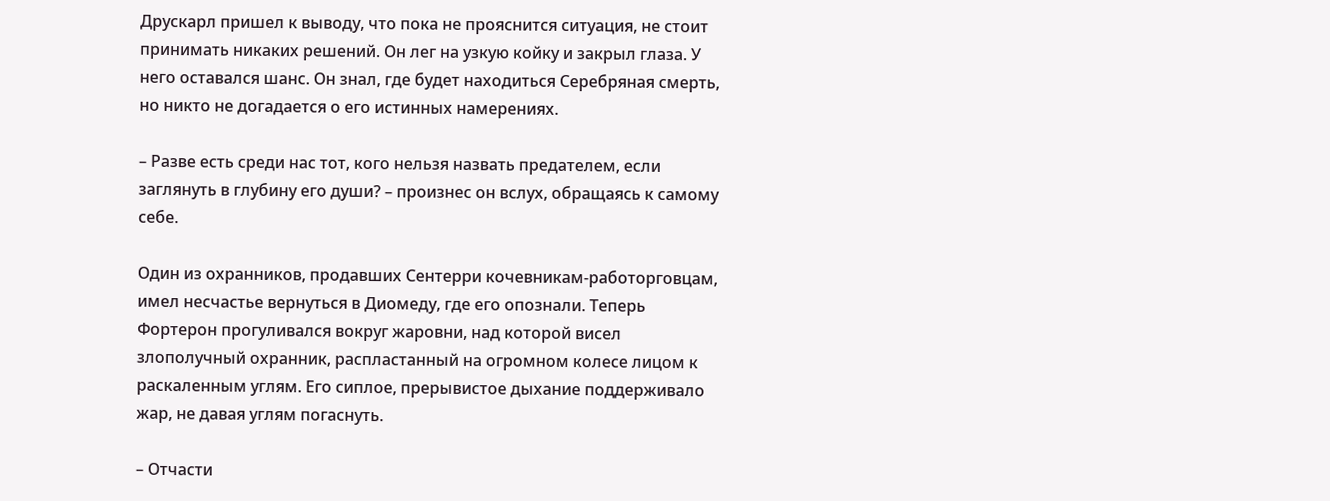Друскарл пришел к выводу, что пока не прояснится ситуация, не стоит принимать никаких решений. Он лег на узкую койку и закрыл глаза. У него оставался шанс. Он знал, где будет находиться Серебряная смерть, но никто не догадается о его истинных намерениях.

– Разве есть среди нас тот, кого нельзя назвать предателем, если заглянуть в глубину его души? – произнес он вслух, обращаясь к самому себе.

Один из охранников, продавших Сентерри кочевникам-работорговцам, имел несчастье вернуться в Диомеду, где его опознали. Теперь Фортерон прогуливался вокруг жаровни, над которой висел злополучный охранник, распластанный на огромном колесе лицом к раскаленным углям. Его сиплое, прерывистое дыхание поддерживало жар, не давая углям погаснуть.

– Отчасти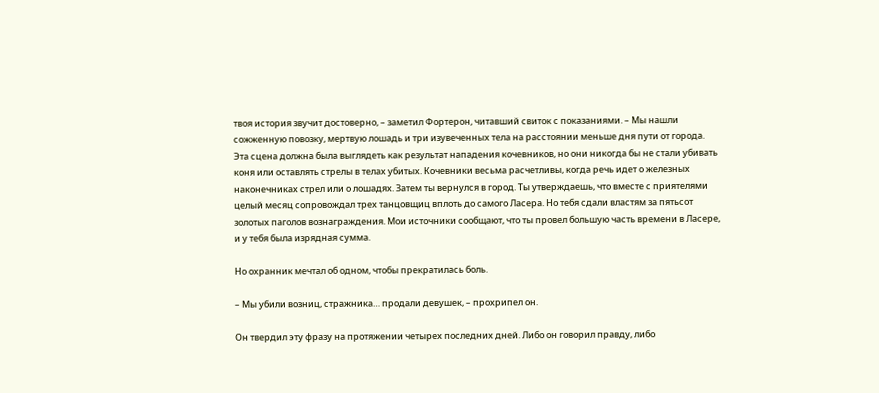твоя история звучит достоверно, – заметил Фортерон, читавший свиток с показаниями. – Мы нашли сожженную повозку, мертвую лошадь и три изувеченных тела на расстоянии меньше дня пути от города. Эта сцена должна была выглядеть как результат нападения кочевников, но они никогда бы не стали убивать коня или оставлять стрелы в телах убитых. Кочевники весьма расчетливы, когда речь идет о железных наконечниках стрел или о лошадях. Затем ты вернулся в город. Ты утверждаешь, что вместе с приятелями целый месяц сопровождал трех танцовщиц вплоть до самого Ласера. Но тебя сдали властям за пятьсот золотых паголов вознаграждения. Мои источники сообщают, что ты провел большую часть времени в Ласере, и у тебя была изрядная сумма.

Но охранник мечтал об одном, чтобы прекратилась боль.

– Мы убили возниц, стражника… продали девушек, – прохрипел он.

Он твердил эту фразу на протяжении четырех последних дней. Либо он говорил правду, либо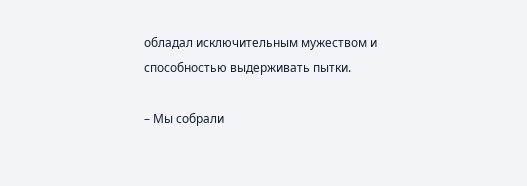обладал исключительным мужеством и способностью выдерживать пытки.

– Мы собрали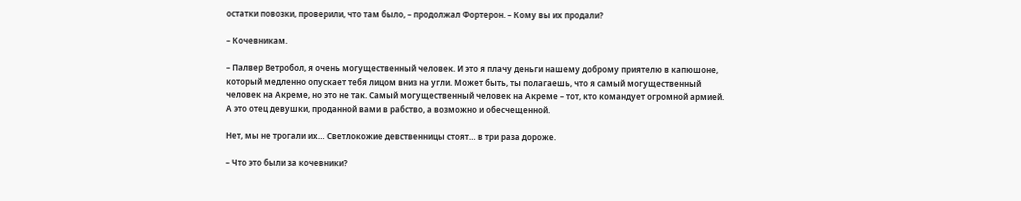остатки повозки, проверили, что там было, – продолжал Фортерон. – Кому вы их продали?

– Кочевникам.

– Палвер Ветробол, я очень могущественный человек. И это я плачу деньги нашему доброму приятелю в капюшоне, который медленно опускает тебя лицом вниз на угли. Может быть, ты полагаешь, что я самый могущественный человек на Акреме, но это не так. Самый могущественный человек на Акреме – тот, кто командует огромной армией. А это отец девушки, проданной вами в рабство, а возможно и обесчещенной.

Нет, мы не трогали их… Светлокожие девственницы стоят… в три раза дороже.

– Что это были за кочевники?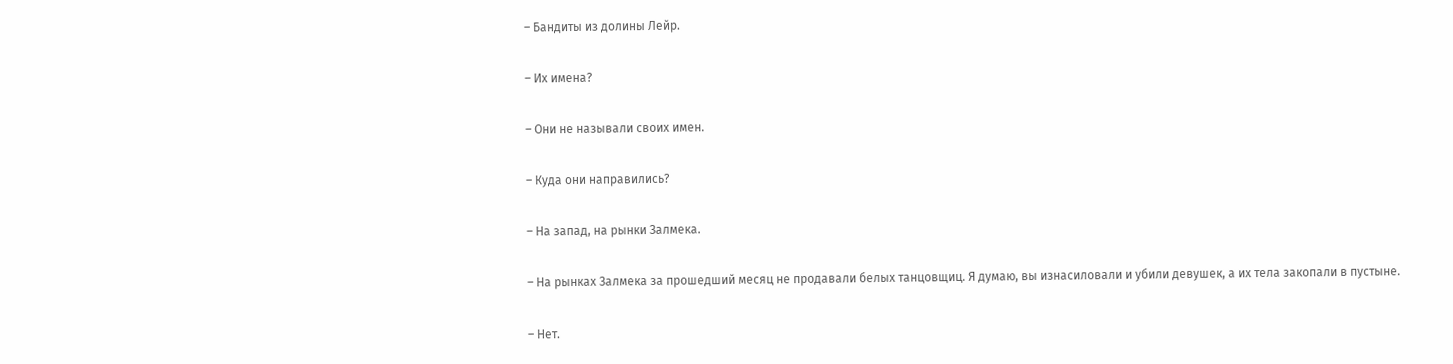– Бандиты из долины Лейр.

– Их имена?

– Они не называли своих имен.

– Куда они направились?

– На запад, на рынки Залмека.

– На рынках Залмека за прошедший месяц не продавали белых танцовщиц. Я думаю, вы изнасиловали и убили девушек, а их тела закопали в пустыне.

– Нет.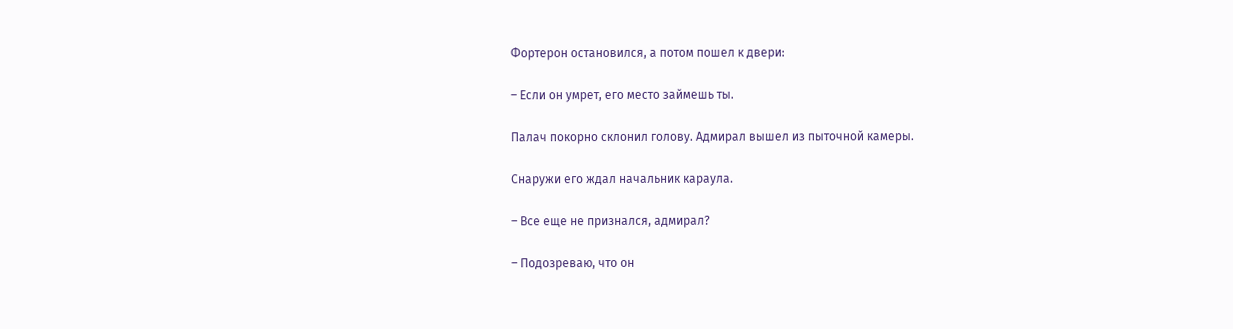Фортерон остановился, а потом пошел к двери:

– Если он умрет, его место займешь ты.

Палач покорно склонил голову. Адмирал вышел из пыточной камеры.

Снаружи его ждал начальник караула.

– Все еще не признался, адмирал?

– Подозреваю, что он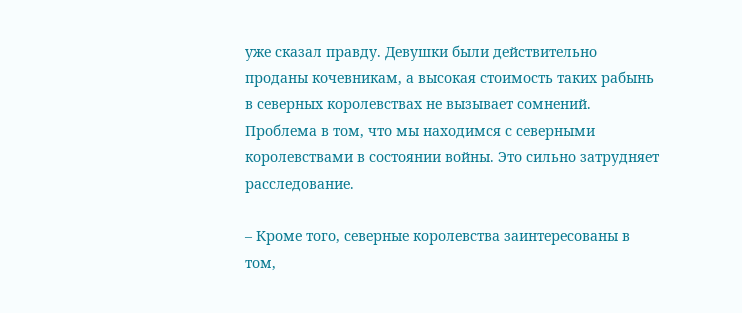уже сказал правду. Девушки были действительно проданы кочевникам, а высокая стоимость таких рабынь в северных королевствах не вызывает сомнений. Проблема в том, что мы находимся с северными королевствами в состоянии войны. Это сильно затрудняет расследование.

– Кроме того, северные королевства заинтересованы в том,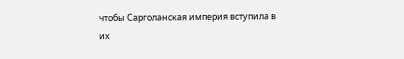чтобы Сарголанская империя вступила в их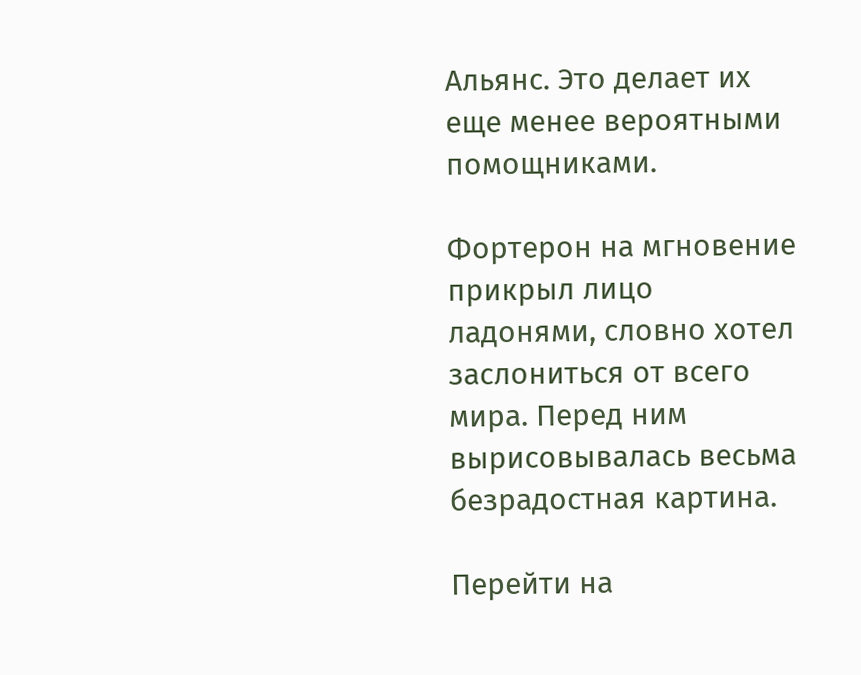Альянс. Это делает их еще менее вероятными помощниками.

Фортерон на мгновение прикрыл лицо ладонями, словно хотел заслониться от всего мира. Перед ним вырисовывалась весьма безрадостная картина.

Перейти на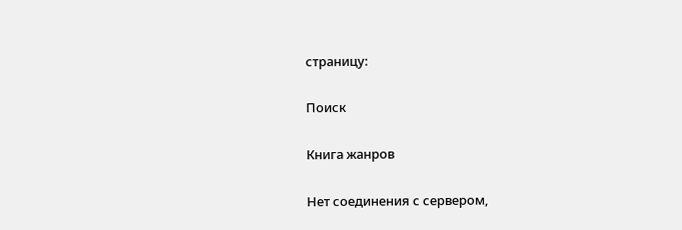страницу:

Поиск

Книга жанров

Нет соединения с сервером,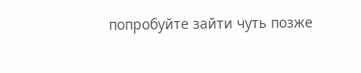попробуйте зайти чуть позже